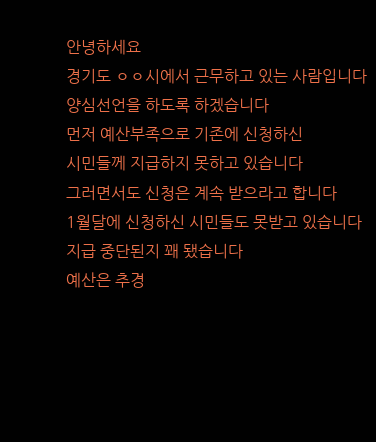안녕하세요
경기도 ㅇㅇ시에서 근무하고 있는 사람입니다
양심선언을 하도록 하겠습니다
먼저 예산부족으로 기존에 신청하신
시민들께 지급하지 못하고 있습니다
그러면서도 신청은 계속 받으라고 합니다
1월달에 신청하신 시민들도 못받고 있습니다
지급 중단된지 꽤 됐습니다
예산은 추경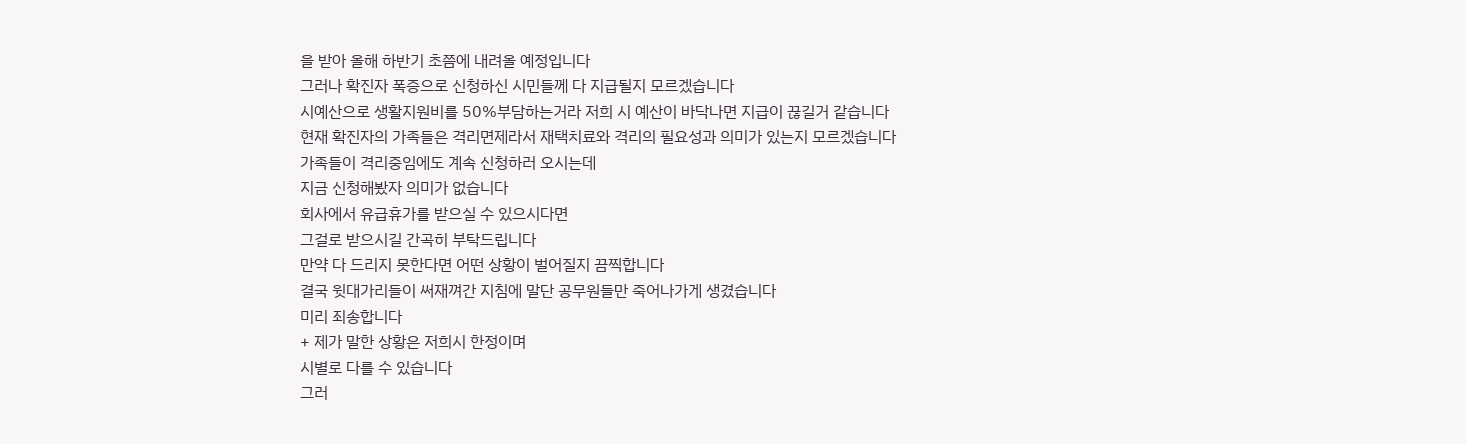을 받아 올해 하반기 초쯤에 내려올 예정입니다
그러나 확진자 폭증으로 신청하신 시민들께 다 지급될지 모르겠습니다
시예산으로 생활지원비를 50%부담하는거라 저희 시 예산이 바닥나면 지급이 끊길거 같습니다
현재 확진자의 가족들은 격리면제라서 재택치료와 격리의 필요성과 의미가 있는지 모르겠습니다
가족들이 격리중임에도 계속 신청하러 오시는데
지금 신청해봤자 의미가 없습니다
회사에서 유급휴가를 받으실 수 있으시다면
그걸로 받으시길 간곡히 부탁드립니다
만약 다 드리지 못한다면 어떤 상황이 벌어질지 끔찍합니다
결국 윗대가리들이 써재껴간 지침에 말단 공무원들만 죽어나가게 생겼습니다
미리 죄송합니다
+ 제가 말한 상황은 저희시 한정이며
시별로 다를 수 있습니다
그러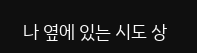나 옆에 있는 시도 상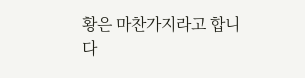황은 마찬가지라고 합니다